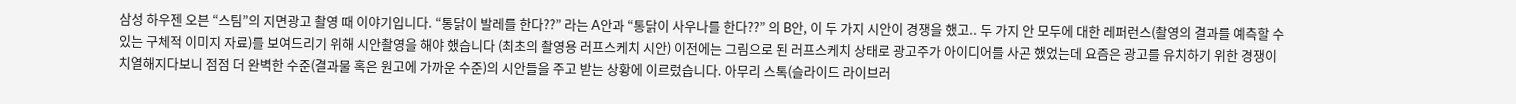삼성 하우젠 오븐 “스팀”의 지면광고 촬영 때 이야기입니다. “통닭이 발레를 한다??” 라는 A안과 “통닭이 사우나를 한다??” 의 B안, 이 두 가지 시안이 경쟁을 했고.. 두 가지 안 모두에 대한 레퍼런스(촬영의 결과를 예측할 수 있는 구체적 이미지 자료)를 보여드리기 위해 시안촬영을 해야 했습니다 (최초의 촬영용 러프스케치 시안) 이전에는 그림으로 된 러프스케치 상태로 광고주가 아이디어를 사곤 했었는데 요즘은 광고를 유치하기 위한 경쟁이 치열해지다보니 점점 더 완벽한 수준(결과물 혹은 원고에 가까운 수준)의 시안들을 주고 받는 상황에 이르렀습니다. 아무리 스톡(슬라이드 라이브러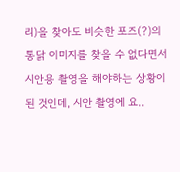리)을 찾아도 비슷한 포즈(?)의 통닭 이미지를 찾을 수 없다면서 시안용 촬영을 해야하는 상황이 된 것인데, 시안 촬영에 요..